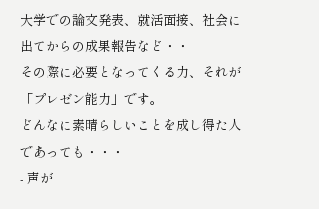大学での論文発表、就活面接、社会に出てからの成果報告など・・
その際に必要となってくる力、それが「プレゼン能力」です。
どんなに素晴らしいことを成し得た人であっても・・・
- 声が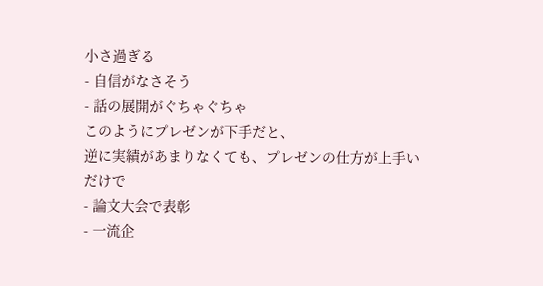小さ過ぎる
- 自信がなさそう
- 話の展開がぐちゃぐちゃ
このようにプレゼンが下手だと、
逆に実績があまりなくても、プレゼンの仕方が上手いだけで
- 論文大会で表彰
- 一流企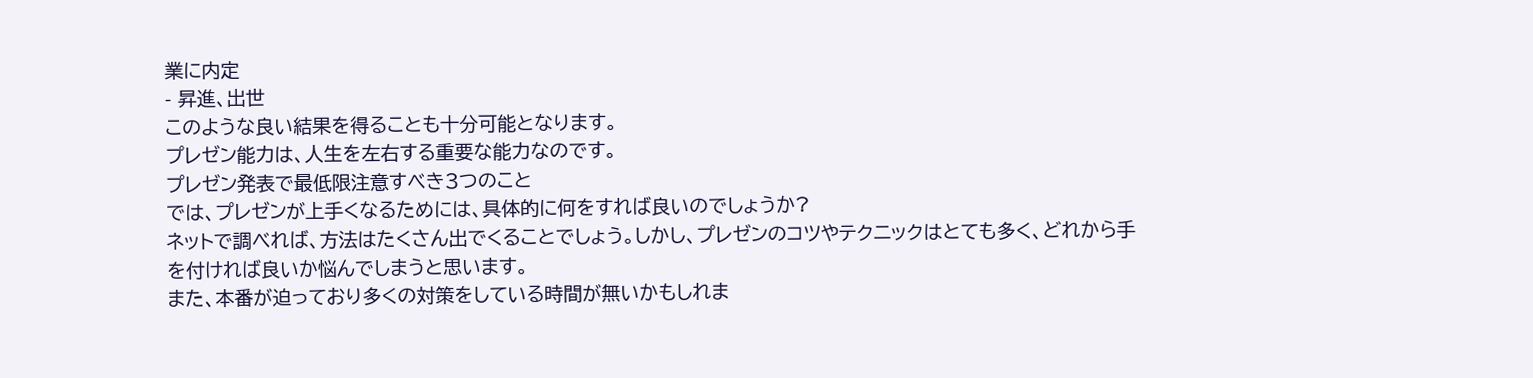業に内定
- 昇進、出世
このような良い結果を得ることも十分可能となります。
プレゼン能力は、人生を左右する重要な能力なのです。
プレゼン発表で最低限注意すべき3つのこと
では、プレゼンが上手くなるためには、具体的に何をすれば良いのでしょうか?
ネットで調べれば、方法はたくさん出でくることでしょう。しかし、プレゼンのコツやテクニックはとても多く、どれから手を付ければ良いか悩んでしまうと思います。
また、本番が迫っており多くの対策をしている時間が無いかもしれま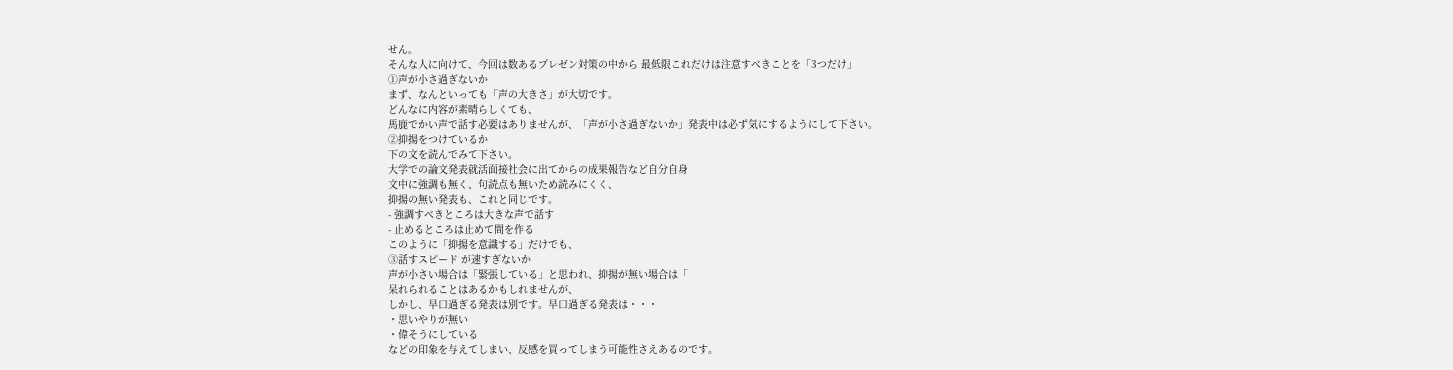せん。
そんな人に向けて、今回は数あるプレゼン対策の中から 最低限これだけは注意すべきことを「3つだけ」
①声が小さ過ぎないか
まず、なんといっても「声の大きさ」が大切です。
どんなに内容が素晴らしくても、
馬鹿でかい声で話す必要はありませんが、「声が小さ過ぎないか」発表中は必ず気にするようにして下さい。
②抑揚をつけているか
下の文を読んでみて下さい。
大学での論文発表就活面接社会に出てからの成果報告など自分自身
文中に強調も無く、句読点も無いため読みにくく、
抑揚の無い発表も、これと同じです。
- 強調すべきところは大きな声で話す
- 止めるところは止めて間を作る
このように「抑揚を意識する」だけでも、
③話すスピード が速すぎないか
声が小さい場合は「緊張している」と思われ、抑揚が無い場合は「
呆れられることはあるかもしれませんが、
しかし、早口過ぎる発表は別です。早口過ぎる発表は・・・
・思いやりが無い
・偉そうにしている
などの印象を与えてしまい、反感を買ってしまう可能性さえあるのです。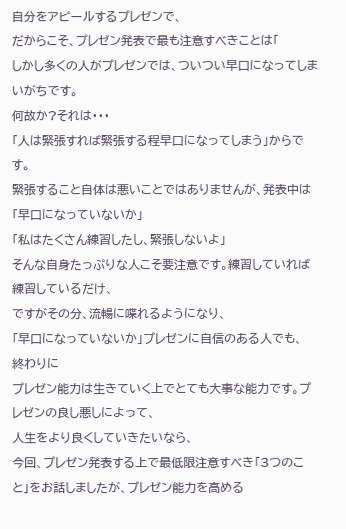自分をアピールするプレゼンで、
だからこそ、プレゼン発表で最も注意すべきことは「
しかし多くの人がプレゼンでは、ついつい早口になってしまいがちです。
何故か?それは・・・
「人は緊張すれば緊張する程早口になってしまう」からです。
緊張すること自体は悪いことではありませんが、発表中は「早口になっていないか」
「私はたくさん練習したし、緊張しないよ」
そんな自身たっぷりな人こそ要注意です。練習していれば練習しているだけ、
ですがその分、流暢に喋れるようになり、
「早口になっていないか」プレゼンに自信のある人でも、
終わりに
プレゼン能力は生きていく上でとても大事な能力です。プレゼンの良し悪しによって、
人生をより良くしていきたいなら、
今回、プレゼン発表する上で最低限注意すべき「3つのこと」をお話しましたが、プレゼン能力を高める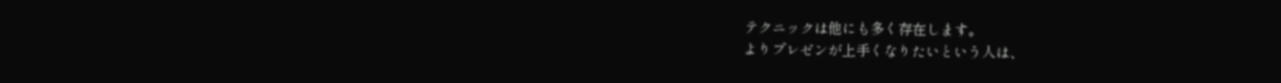テクニックは他にも多く存在します。
よりプレゼンが上手くなりたいという人は、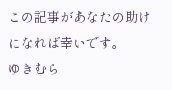この記事があなたの助けになれば幸いです。
ゆきむら